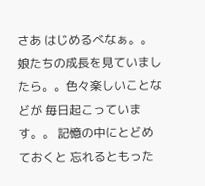さあ はじめるべなぁ。。
娘たちの成長を見ていましたら。。色々楽しいことなどが 毎日起こっています。。 記憶の中にとどめておくと 忘れるともった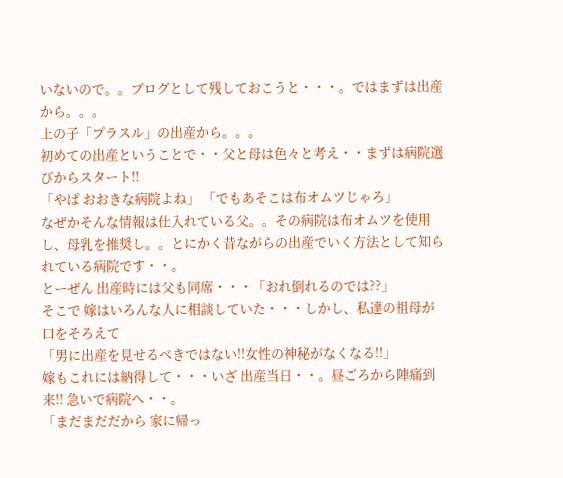いないので。。ブログとして残しておこうと・・・。ではまずは出産から。。。
上の子「プラスル」の出産から。。。
初めての出産ということで・・父と母は色々と考え・・まずは病院選びからスタート!!
「やぱ おおきな病院よね」 「でもあそこは布オムツじゃろ」
なぜかそんな情報は仕入れている父。。その病院は布オムツを使用し、母乳を推奨し。。とにかく昔ながらの出産でいく方法として知られている病院です・・。
とーぜん 出産時には父も同席・・・「おれ倒れるのでは??」
そこで 嫁はいろんな人に相談していた・・・しかし、私達の祖母が口をそろえて
「男に出産を見せるべきではない!!女性の神秘がなくなる!!」
嫁もこれには納得して・・・いざ 出産当日・・。昼ごろから陣痛到来!! 急いで病院へ・・。
「まだまだだから 家に帰っ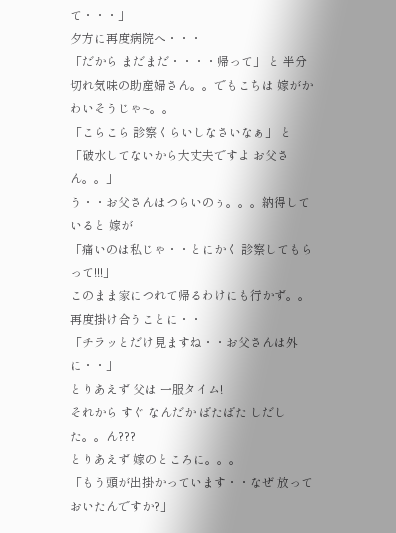て・・・」
夕方に再度病院へ・・・
「だから まだまだ・・・・帰って」 と 半分切れ気味の助産婦さん。。でもこちは 嫁がかわいそうじゃ~。。
「こらこら 診察くらいしなさいなぁ」 と
「破水してないから大丈夫ですよ お父さん。。」
う・・お父さんはつらいのぅ。。。納得していると 嫁が
「痛いのは私じゃ・・とにかく 診察してもらって!!!」
このまま家につれて帰るわけにも行かず。。再度掛け合うことに・・
「チラッとだけ見ますね・・お父さんは外に・・」
とりあえず 父は 一服タイム!
それから すぐ なんだか ばたばた しだした。。ん???
とりあえず 嫁のところに。。。
「もう頭が出掛かっています・・なぜ 放っておいたんですか?」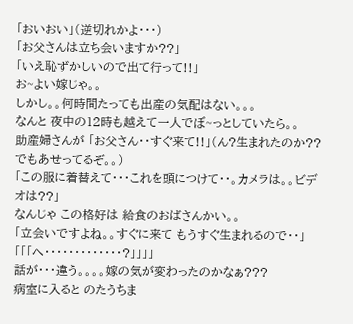「おいおい」(逆切れかよ・・・)
「お父さんは立ち会いますか??」
「いえ恥ずかしいので出て行って!!」
お~よい嫁じゃ。。
しかし。。何時間たっても出産の気配はない。。。
なんと 夜中の12時も越えて一人でぼ~っとしていたら。。
助産婦さんが 「お父さん・・すぐ来て!!」(ん?生まれたのか??でもあせってるぞ。。)
「この服に着替えて・・・これを頭につけて・・。カメラは。。ビデオは??」
なんじゃ この格好は 給食のおばさんかい。。
「立会いですよね。。すぐに来て もうすぐ生まれるので・・」
「「「へ・・・・・・・・・・・・・?」」」」
話が・・・違う。。。。嫁の気が変わったのかなぁ???
病室に入ると のたうちま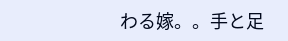わる嫁。。手と足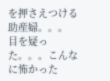を押さえつける助産婦。。。
目を疑った。。。こんなに怖かった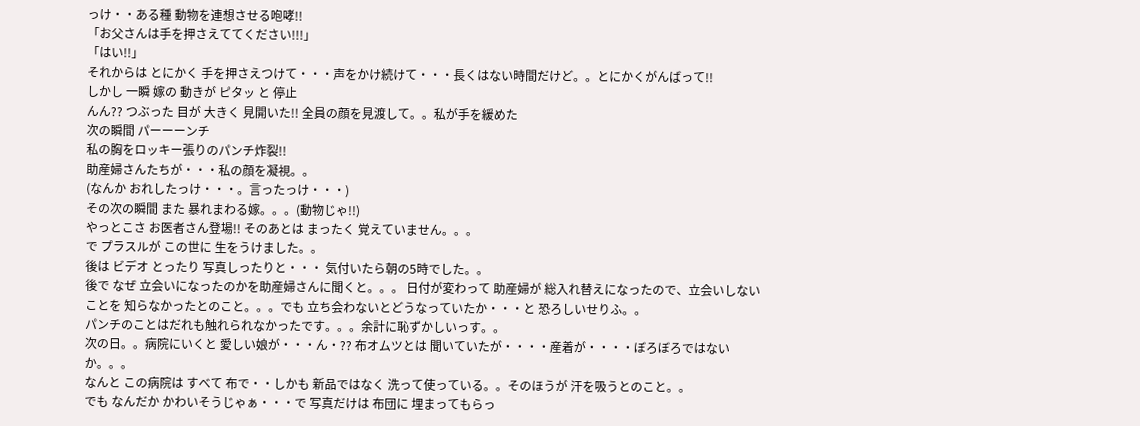っけ・・ある種 動物を連想させる咆哮!!
「お父さんは手を押さえててください!!!」
「はい!!」
それからは とにかく 手を押さえつけて・・・声をかけ続けて・・・長くはない時間だけど。。とにかくがんばって!!
しかし 一瞬 嫁の 動きが ピタッ と 停止
んん?? つぶった 目が 大きく 見開いた!! 全員の顔を見渡して。。私が手を緩めた
次の瞬間 パーーーンチ
私の胸をロッキー張りのパンチ炸裂!!
助産婦さんたちが・・・私の顔を凝視。。
(なんか おれしたっけ・・・。言ったっけ・・・)
その次の瞬間 また 暴れまわる嫁。。。(動物じゃ!!)
やっとこさ お医者さん登場!! そのあとは まったく 覚えていません。。。
で プラスルが この世に 生をうけました。。
後は ビデオ とったり 写真しったりと・・・ 気付いたら朝の5時でした。。
後で なぜ 立会いになったのかを助産婦さんに聞くと。。。 日付が変わって 助産婦が 総入れ替えになったので、立会いしないことを 知らなかったとのこと。。。でも 立ち会わないとどうなっていたか・・・と 恐ろしいせりふ。。
パンチのことはだれも触れられなかったです。。。余計に恥ずかしいっす。。
次の日。。病院にいくと 愛しい娘が・・・ん・?? 布オムツとは 聞いていたが・・・・産着が・・・・ぼろぼろではないか。。。
なんと この病院は すべて 布で・・しかも 新品ではなく 洗って使っている。。そのほうが 汗を吸うとのこと。。
でも なんだか かわいそうじゃぁ・・・で 写真だけは 布団に 埋まってもらっ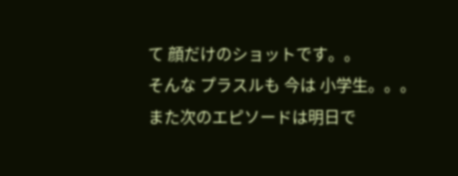て 顔だけのショットです。。
そんな プラスルも 今は 小学生。。。また次のエピソードは明日で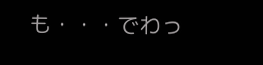も・・・でわっ